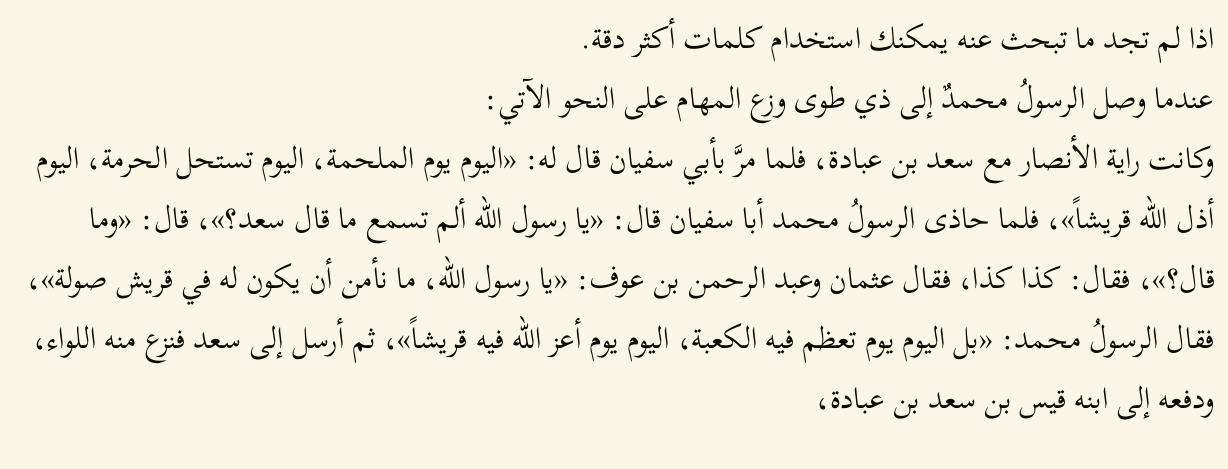اذا لم تجد ما تبحث عنه يمكنك استخدام كلمات أكثر دقة.
عندما وصل الرسولُ محمدٌ إلى ذي طوى وزع المهام على النحو الآتي:
وكانت راية الأنصار مع سعد بن عبادة، فلما مرَّ بأبي سفيان قال له: «اليوم يوم الملحمة، اليوم تستحل الحرمة، اليوم أذل الله قريشاً»، فلما حاذى الرسولُ محمد أبا سفيان قال: «يا رسول الله ألم تسمع ما قال سعد؟»، قال: «وما قال؟»، فقال: كذا كذا، فقال عثمان وعبد الرحمن بن عوف: «يا رسول الله، ما نأمن أن يكون له في قريش صولة»، فقال الرسولُ محمد: «بل اليوم يوم تعظم فيه الكعبة، اليوم يوم أعز الله فيه قريشاً»، ثم أرسل إلى سعد فنزع منه اللواء، ودفعه إلى ابنه قيس بن سعد بن عبادة،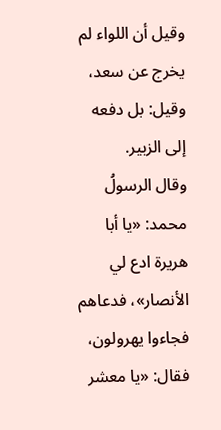وقيل أن اللواء لم يخرج عن سعد، وقيل: بل دفعه إلى الزبير.
وقال الرسولُ محمد: «يا أبا هريرة ادع لي الأنصار»، فدعاهم فجاءوا يهرولون، فقال: «يا معشر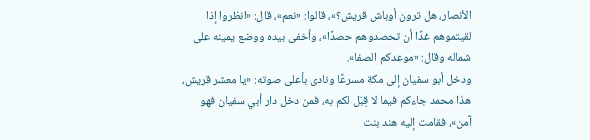الأنصار، هل ترون أوباش قريش؟»، قالوا: «نعم»، قال: «انظروا إذا لقيتموهم غدًا أن تحصدوهم حصدًا»، وأخفى بيده ووضع يمينه على شماله وقال: «موعدكم الصفا».
ودخل أبو سفيان إلى مكة مسرعًا ونادى بأعلى صوته: «يا معشر قريش، هذا محمد جاءكم فيما لا قِبَل لكم به، فمن دخل دار أبي سفيان فهو آمن»، فقامت إليه هند بنت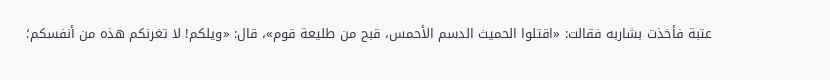عتبة فأخذت بشاربه فقالت: «اقتلوا الحميث الدسم الأحمس، قبح من طليعة قوم»، قال: «ويلكم! لا تغرنكم هذه من أنفسكم؛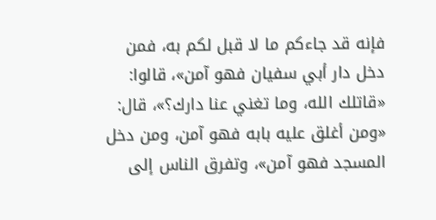فإنه قد جاءكم ما لا قبل لكم به، فمن دخل دار أبي سفيان فهو آمن»، قالوا: «قاتلك الله، وما تغني عنا دارك؟»، قال: «ومن أغلق عليه بابه فهو آمن، ومن دخل المسجد فهو آمن»، وتفرق الناس إلى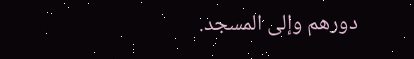دورهم وإلى المسجد.